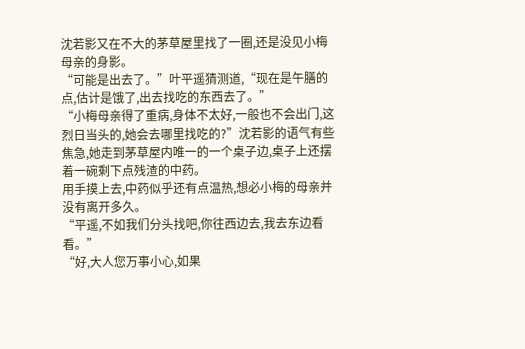沈若影又在不大的茅草屋里找了一圈,还是没见小梅母亲的身影。
“可能是出去了。”叶平遥猜测道,“现在是午膳的点,估计是饿了,出去找吃的东西去了。”
“小梅母亲得了重病,身体不太好,一般也不会出门,这烈日当头的,她会去哪里找吃的?”沈若影的语气有些焦急,她走到茅草屋内唯一的一个桌子边,桌子上还摆着一碗剩下点残渣的中药。
用手摸上去,中药似乎还有点温热,想必小梅的母亲并没有离开多久。
“平遥,不如我们分头找吧,你往西边去,我去东边看看。”
“好,大人您万事小心,如果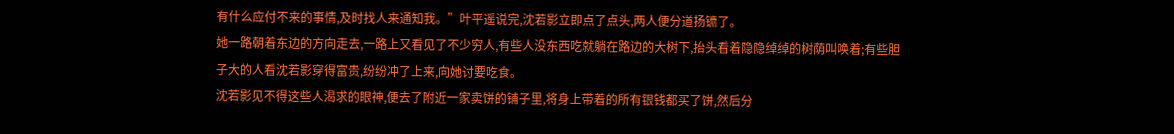有什么应付不来的事情,及时找人来通知我。”叶平遥说完,沈若影立即点了点头,两人便分道扬镳了。
她一路朝着东边的方向走去,一路上又看见了不少穷人,有些人没东西吃就躺在路边的大树下,抬头看着隐隐绰绰的树荫叫唤着;有些胆子大的人看沈若影穿得富贵,纷纷冲了上来,向她讨要吃食。
沈若影见不得这些人渴求的眼神,便去了附近一家卖饼的铺子里,将身上带着的所有银钱都买了饼,然后分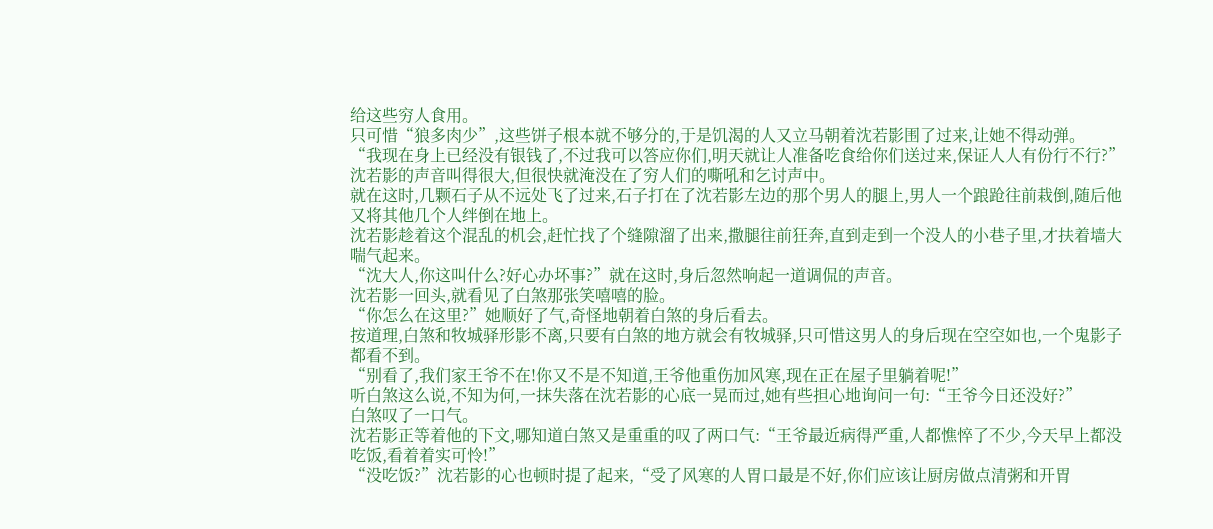给这些穷人食用。
只可惜“狼多肉少”,这些饼子根本就不够分的,于是饥渴的人又立马朝着沈若影围了过来,让她不得动弹。
“我现在身上已经没有银钱了,不过我可以答应你们,明天就让人准备吃食给你们送过来,保证人人有份行不行?”
沈若影的声音叫得很大,但很快就淹没在了穷人们的嘶吼和乞讨声中。
就在这时,几颗石子从不远处飞了过来,石子打在了沈若影左边的那个男人的腿上,男人一个踉跄往前栽倒,随后他又将其他几个人绊倒在地上。
沈若影趁着这个混乱的机会,赶忙找了个缝隙溜了出来,撒腿往前狂奔,直到走到一个没人的小巷子里,才扶着墙大喘气起来。
“沈大人,你这叫什么?好心办坏事?”就在这时,身后忽然响起一道调侃的声音。
沈若影一回头,就看见了白煞那张笑嘻嘻的脸。
“你怎么在这里?”她顺好了气,奇怪地朝着白煞的身后看去。
按道理,白煞和牧城驿形影不离,只要有白煞的地方就会有牧城驿,只可惜这男人的身后现在空空如也,一个鬼影子都看不到。
“别看了,我们家王爷不在!你又不是不知道,王爷他重伤加风寒,现在正在屋子里躺着呢!”
听白煞这么说,不知为何,一抹失落在沈若影的心底一晃而过,她有些担心地询问一句:“王爷今日还没好?”
白煞叹了一口气。
沈若影正等着他的下文,哪知道白煞又是重重的叹了两口气:“王爷最近病得严重,人都憔悴了不少,今天早上都没吃饭,看着着实可怜!”
“没吃饭?”沈若影的心也顿时提了起来,“受了风寒的人胃口最是不好,你们应该让厨房做点清粥和开胃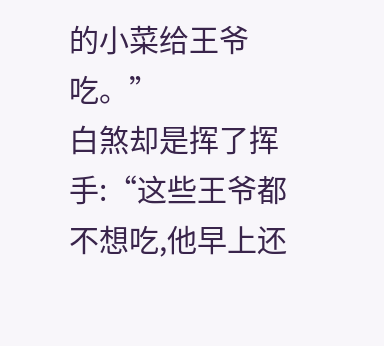的小菜给王爷吃。”
白煞却是挥了挥手:“这些王爷都不想吃,他早上还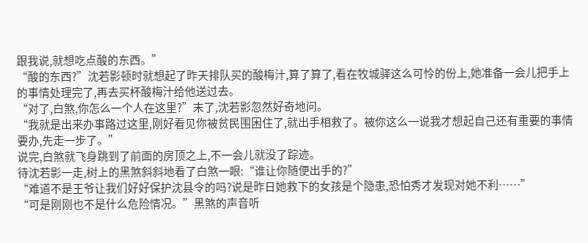跟我说,就想吃点酸的东西。”
“酸的东西?”沈若影顿时就想起了昨天排队买的酸梅汁,算了算了,看在牧城驿这么可怜的份上,她准备一会儿把手上的事情处理完了,再去买杯酸梅汁给他送过去。
“对了,白煞,你怎么一个人在这里?”末了,沈若影忽然好奇地问。
“我就是出来办事路过这里,刚好看见你被贫民围困住了,就出手相救了。被你这么一说我才想起自己还有重要的事情要办,先走一步了。”
说完,白煞就飞身跳到了前面的房顶之上,不一会儿就没了踪迹。
待沈若影一走,树上的黑煞斜斜地看了白煞一眼:“谁让你随便出手的?”
“难道不是王爷让我们好好保护沈县令的吗?说是昨日她救下的女孩是个隐患,恐怕秀才发现对她不利……”
“可是刚刚也不是什么危险情况。”黑煞的声音听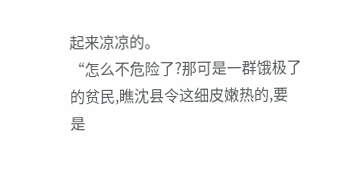起来凉凉的。
“怎么不危险了?那可是一群饿极了的贫民,瞧沈县令这细皮嫩热的,要是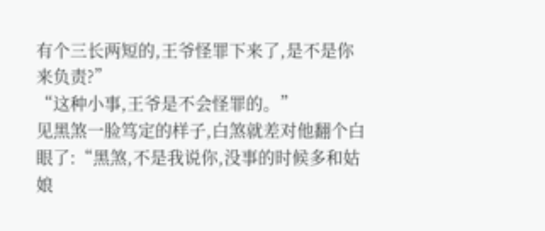有个三长两短的,王爷怪罪下来了,是不是你来负责?”
“这种小事,王爷是不会怪罪的。”
见黑煞一脸笃定的样子,白煞就差对他翻个白眼了:“黑煞,不是我说你,没事的时候多和姑娘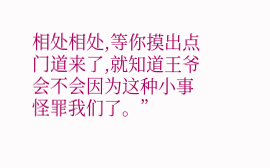相处相处,等你摸出点门道来了,就知道王爷会不会因为这种小事怪罪我们了。”